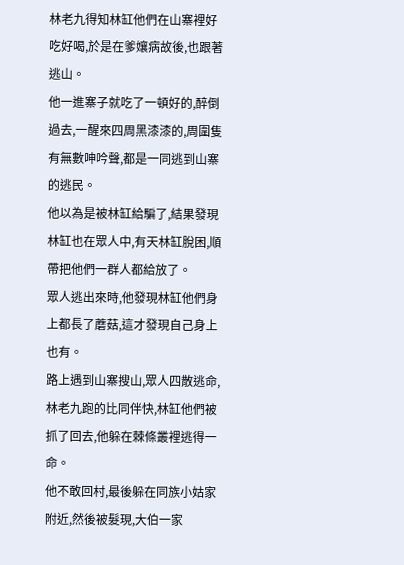林老九得知林缸他們在山寨裡好吃好喝,於是在爹孃病故後,也跟著逃山。
他一進寨子就吃了一頓好的,醉倒過去,一醒來四周黑漆漆的,周圍隻有無數呻吟聲,都是一同逃到山寨的逃民。
他以為是被林缸給騙了,結果發現林缸也在眾人中,有天林缸脫困,順帶把他們一群人都給放了。
眾人逃出來時,他發現林缸他們身上都長了蘑菇,這才發現自己身上也有。
路上遇到山寨搜山,眾人四散逃命,林老九跑的比同伴快,林缸他們被抓了回去,他躲在棘條叢裡逃得一命。
他不敢回村,最後躲在同族小姑家附近,然後被髮現,大伯一家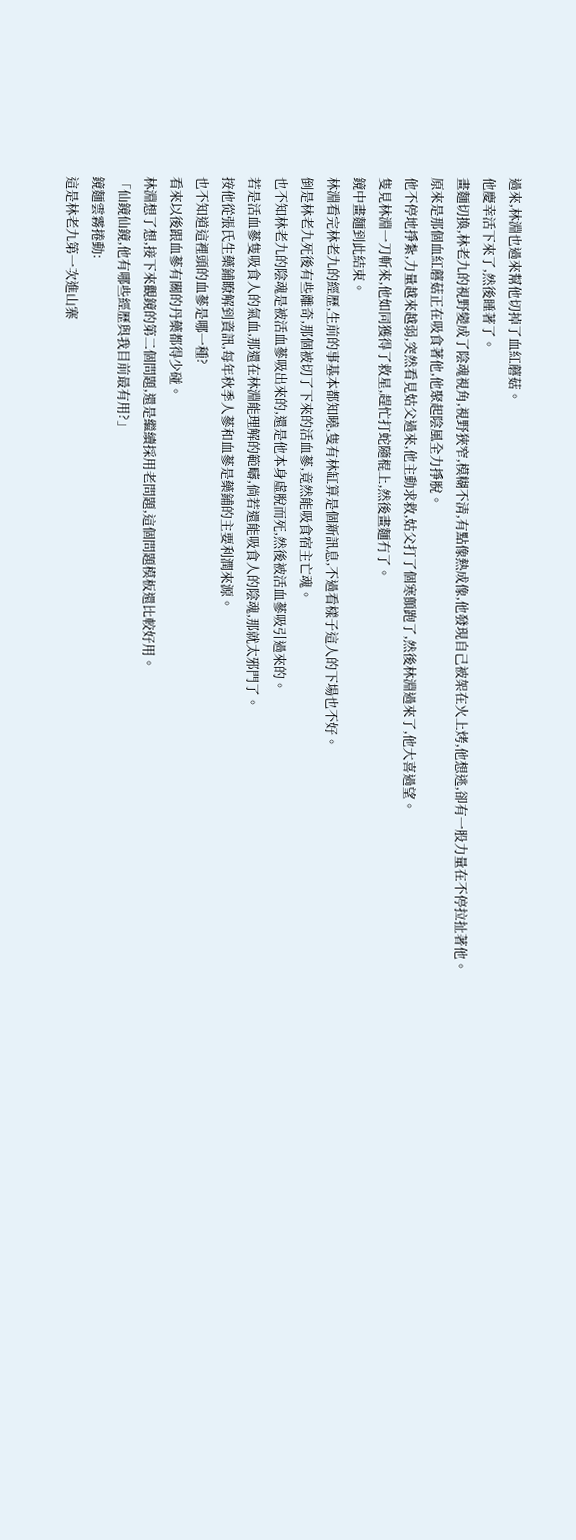過來,林淵也過來幫他切掉了血紅蘑菇。
他慶幸活下來了,然後睡著了。
畫麵切換,林老九的視野變成了陰魂視角,視野狹窄,模糊不清,有點像熱成像,他發現自己被架在火上烤,他想逃,卻有一股力量在不停拉扯著他。
原來是那個血紅蘑菇正在吸食著他,他聚起陰風全力掙脫。
他不停地掙紮,力量越來越弱,突然看見姑父過來,他主動求救,姑父打了個寒顫跑了,然後林淵過來了,他大喜過望。
隻見林淵一刀斬來,他如同獲得了救星,趕忙打蛇隨棍上,然後畫麵冇了。
鏡中畫麵到此結束。
林淵看完林老九的經歷,生前的事基本都知曉,隻有林缸算是個新訊息,不過看樣子這人的下場也不好。
倒是林老九死後有些離奇,那個被切了下來的活血蔘,竟然能吸食宿主亡魂。
也不知林老九的陰魂是被活血蔘吸出來的,還是他本身虛脫而死,然後被活血蔘吸引過來的。
若是活血蔘隻吸食人的氣血,那還在林淵能理解的範疇,倘若還能吸食人的陰魂,那就太邪門了。
按他從張氏生藥鋪瞭解到資訊,每年秋季人蔘和血蔘是藥鋪的主要利潤來源。
也不知道這裡頭的血蔘是哪一種?
看來以後跟血蔘有關的丹藥都得少碰。
林淵想了想,接下來觀鏡的第二個問題,還是繼續採用老問題,這個問題模板還比較好用。
「仙鏡仙鏡,他有哪些經歷與我目前最有用?」
鏡麵雲霧捲動:
這是林老九第一次進山寨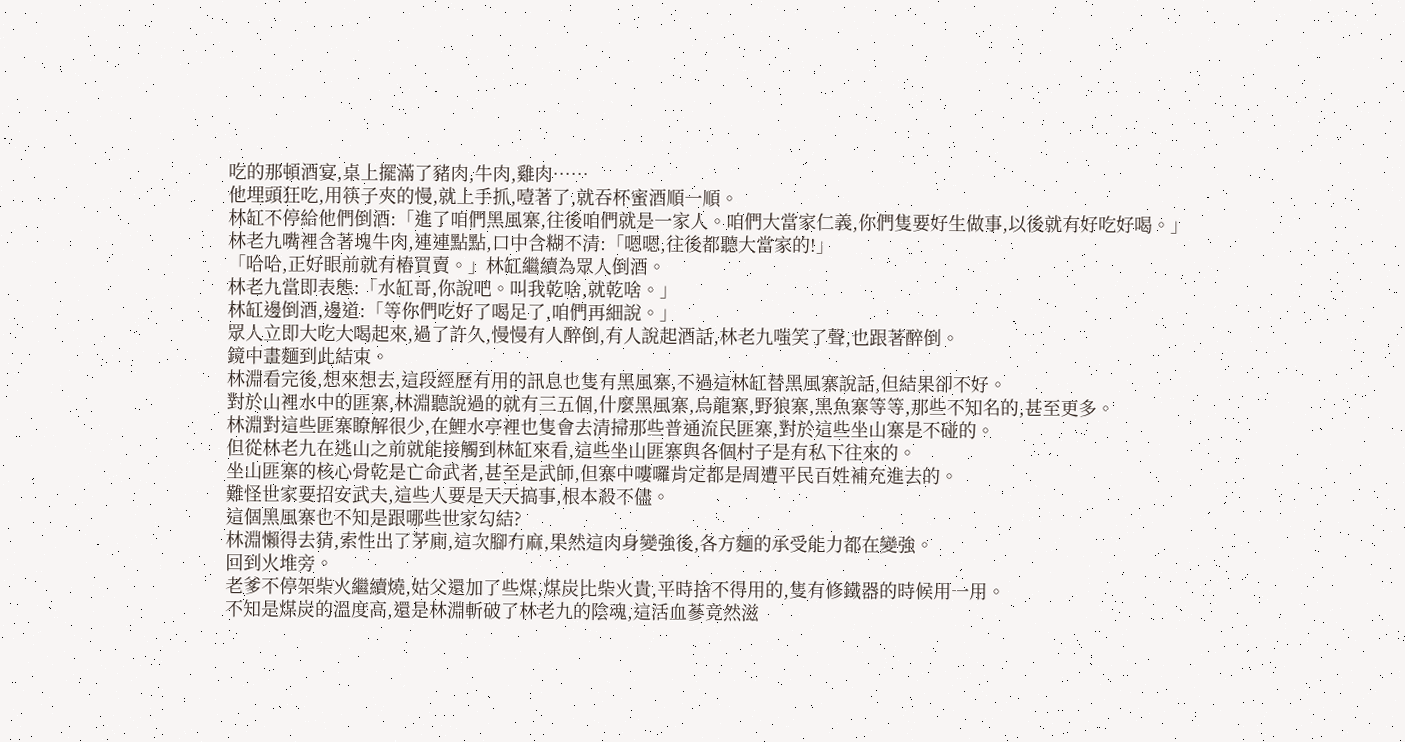吃的那頓酒宴,桌上擺滿了豬肉,牛肉,雞肉……
他埋頭狂吃,用筷子夾的慢,就上手抓,噎著了,就吞杯蜜酒順一順。
林缸不停給他們倒酒:「進了咱們黑風寨,往後咱們就是一家人。咱們大當家仁義,你們隻要好生做事,以後就有好吃好喝。」
林老九嘴裡含著塊牛肉,連連點點,口中含糊不清:「嗯嗯,往後都聽大當家的!」
「哈哈,正好眼前就有樁買賣。」林缸繼續為眾人倒酒。
林老九當即表態:「水缸哥,你說吧。叫我乾啥,就乾啥。」
林缸邊倒酒,邊道:「等你們吃好了喝足了,咱們再細說。」
眾人立即大吃大喝起來,過了許久,慢慢有人醉倒,有人說起酒話,林老九嗤笑了聲,也跟著醉倒。
鏡中畫麵到此結束。
林淵看完後,想來想去,這段經歷有用的訊息也隻有黑風寨,不過這林缸替黑風寨說話,但結果卻不好。
對於山裡水中的匪寨,林淵聽說過的就有三五個,什麼黑風寨,烏龍寨,野狼寨,黑魚寨等等,那些不知名的,甚至更多。
林淵對這些匪寨瞭解很少,在鯉水亭裡也隻會去清掃那些普通流民匪寨,對於這些坐山寨是不碰的。
但從林老九在逃山之前就能接觸到林缸來看,這些坐山匪寨與各個村子是有私下往來的。
坐山匪寨的核心骨乾是亡命武者,甚至是武師,但寨中嘍囉肯定都是周遭平民百姓補充進去的。
難怪世家要招安武夫,這些人要是天天搞事,根本殺不儘。
這個黑風寨也不知是跟哪些世家勾結?
林淵懶得去猜,索性出了茅廁,這次腳冇麻,果然這肉身變強後,各方麵的承受能力都在變強。
回到火堆旁。
老爹不停架柴火繼續燒,姑父還加了些煤,煤炭比柴火貴,平時捨不得用的,隻有修鐵器的時候用一用。
不知是煤炭的溫度高,還是林淵斬破了林老九的陰魂,這活血蔘竟然滋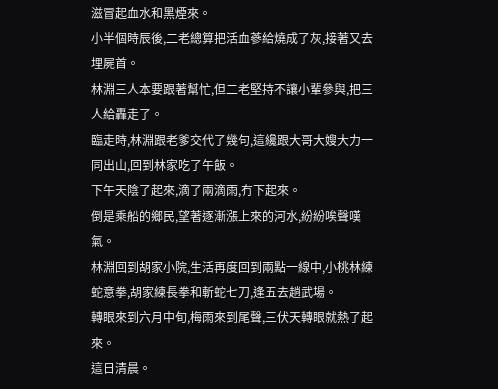滋冒起血水和黑煙來。
小半個時辰後,二老總算把活血蔘給燒成了灰,接著又去埋屍首。
林淵三人本要跟著幫忙,但二老堅持不讓小輩參與,把三人給轟走了。
臨走時,林淵跟老爹交代了幾句,這纔跟大哥大嫂大力一同出山,回到林家吃了午飯。
下午天陰了起來,滴了兩滴雨,冇下起來。
倒是乘船的鄉民,望著逐漸漲上來的河水,紛紛唉聲嘆氣。
林淵回到胡家小院,生活再度回到兩點一線中,小桃林練蛇意拳,胡家練長拳和斬蛇七刀,逢五去趟武場。
轉眼來到六月中旬,梅雨來到尾聲,三伏天轉眼就熱了起來。
這日清晨。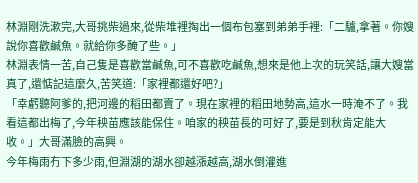林淵剛洗漱完,大哥挑柴過來,從柴堆裡掏出一個布包塞到弟弟手裡:「二驢,拿著。你嫂說你喜歡鹹魚。就給你多醃了些。」
林淵表情一苦,自己隻是喜歡當鹹魚,可不喜歡吃鹹魚,想來是他上次的玩笑話,讓大嫂當真了,還惦記這麼久,苦笑道:「家裡都還好吧?」
「幸虧聽阿爹的,把河邊的稻田都賣了。現在家裡的稻田地勢高,這水一時淹不了。我看這都出梅了,今年秧苗應該能保住。咱家的秧苗長的可好了,要是到秋肯定能大收。」大哥滿臉的高興。
今年梅雨冇下多少雨,但淵湖的湖水卻越漲越高,湖水倒灌進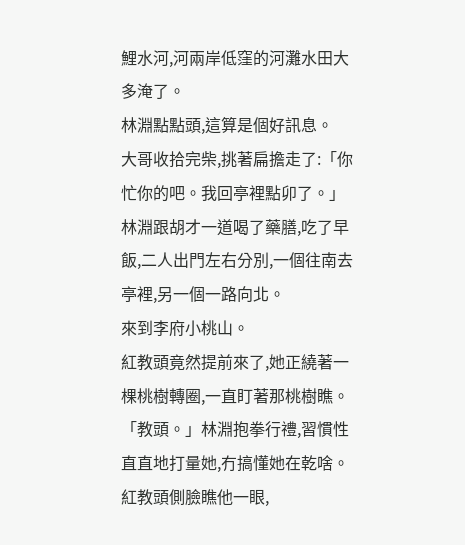鯉水河,河兩岸低窪的河灘水田大多淹了。
林淵點點頭,這算是個好訊息。
大哥收拾完柴,挑著扁擔走了:「你忙你的吧。我回亭裡點卯了。」
林淵跟胡才一道喝了藥膳,吃了早飯,二人出門左右分別,一個往南去亭裡,另一個一路向北。
來到李府小桃山。
紅教頭竟然提前來了,她正繞著一棵桃樹轉圈,一直盯著那桃樹瞧。
「教頭。」林淵抱拳行禮,習慣性直直地打量她,冇搞懂她在乾啥。
紅教頭側臉瞧他一眼,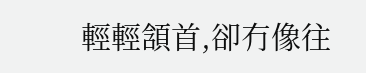輕輕頷首,卻冇像往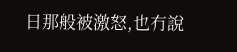日那般被激怒,也冇說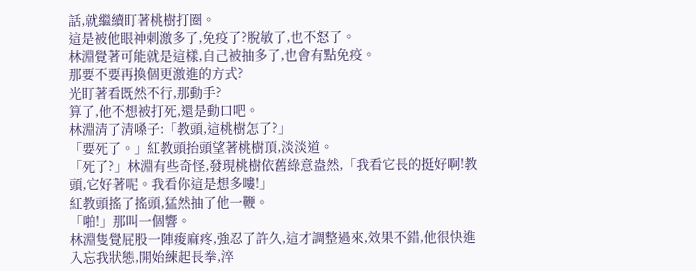話,就繼續盯著桃樹打圈。
這是被他眼神刺激多了,免疫了?脫敏了,也不怒了。
林淵覺著可能就是這樣,自己被抽多了,也會有點免疫。
那要不要再換個更激進的方式?
光盯著看既然不行,那動手?
算了,他不想被打死,還是動口吧。
林淵清了清嗓子:「教頭,這桃樹怎了?」
「要死了。」紅教頭抬頭望著桃樹頂,淡淡道。
「死了?」林淵有些奇怪,發現桃樹依舊綠意盎然,「我看它長的挺好啊!教頭,它好著呢。我看你這是想多嘍!」
紅教頭搖了搖頭,猛然抽了他一鞭。
「啪!」那叫一個響。
林淵隻覺屁股一陣痠麻疼,強忍了許久,這才調整過來,效果不錯,他很快進入忘我狀態,開始練起長拳,淬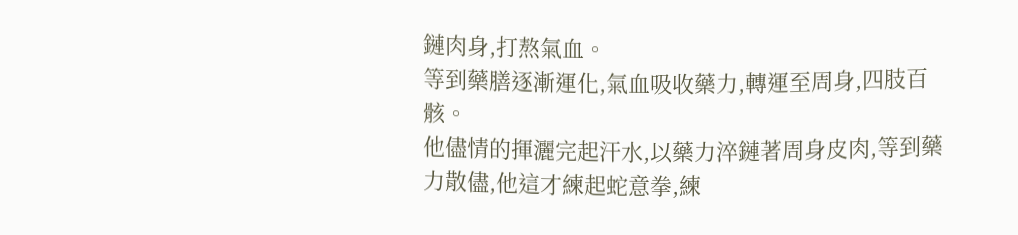鏈肉身,打熬氣血。
等到藥膳逐漸運化,氣血吸收藥力,轉運至周身,四肢百骸。
他儘情的揮灑完起汗水,以藥力淬鏈著周身皮肉,等到藥力散儘,他這才練起蛇意拳,練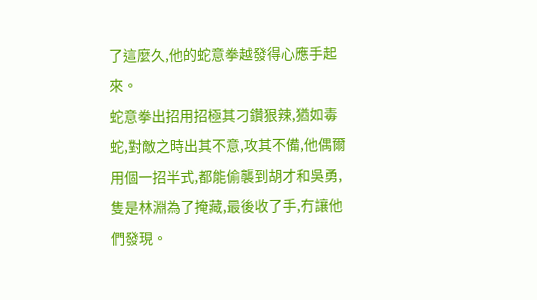了這麼久,他的蛇意拳越發得心應手起來。
蛇意拳出招用招極其刁鑽狠辣,猶如毒蛇,對敵之時出其不意,攻其不備,他偶爾用個一招半式,都能偷襲到胡才和吳勇,隻是林淵為了掩藏,最後收了手,冇讓他們發現。